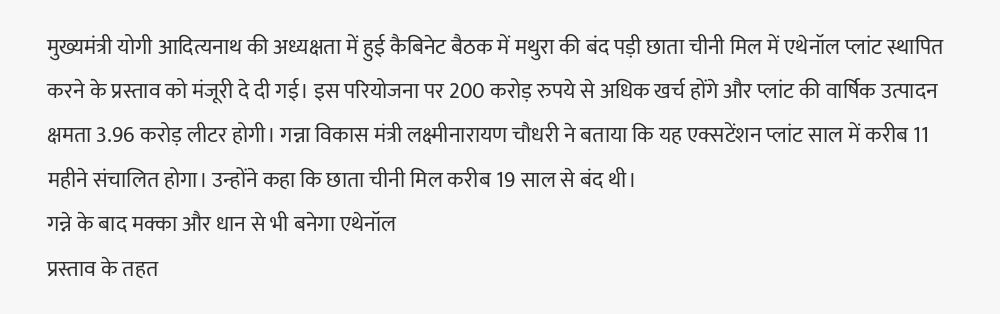मुख्यमंत्री योगी आदित्यनाथ की अध्यक्षता में हुई कैबिनेट बैठक में मथुरा की बंद पड़ी छाता चीनी मिल में एथेनॉल प्लांट स्थापित करने के प्रस्ताव को मंजूरी दे दी गई। इस परियोजना पर 200 करोड़ रुपये से अधिक खर्च होंगे और प्लांट की वार्षिक उत्पादन क्षमता 3.96 करोड़ लीटर होगी। गन्ना विकास मंत्री लक्ष्मीनारायण चौधरी ने बताया कि यह एक्सटेंशन प्लांट साल में करीब 11 महीने संचालित होगा। उन्होंने कहा कि छाता चीनी मिल करीब 19 साल से बंद थी।
गन्ने के बाद मक्का और धान से भी बनेगा एथेनॉल
प्रस्ताव के तहत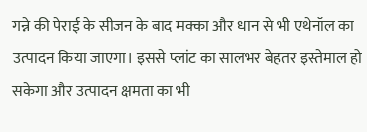गन्ने की पेराई के सीजन के बाद मक्का और धान से भी एथेनॉल का उत्पादन किया जाएगा। इससे प्लांट का सालभर बेहतर इस्तेमाल हो सकेगा और उत्पादन क्षमता का भी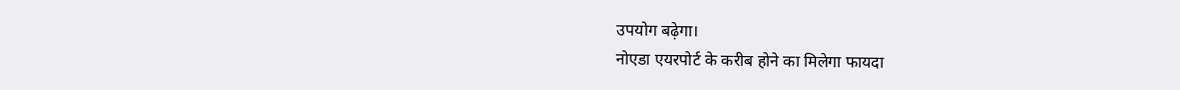उपयोग बढ़ेगा।
नोएडा एयरपोर्ट के करीब होने का मिलेगा फायदा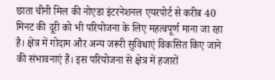छाता चीनी मिल की नोएडा इंटरनेशनल एयरपोर्ट से करीब 40 मिनट की दूरी को भी परियोजना के लिए महत्वपूर्ण माना जा रहा है। क्षेत्र में गोदाम और अन्य जरूरी सुविधाएं विकसित किए जाने की संभावनाएं हैं। इस परियोजना से क्षेत्र में हजारों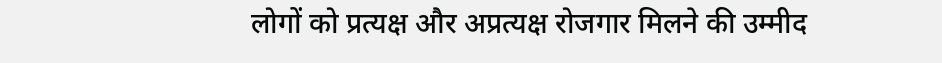लोगों को प्रत्यक्ष और अप्रत्यक्ष रोजगार मिलने की उम्मीद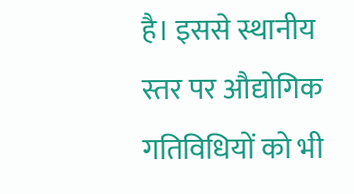है। इससे स्थानीय स्तर पर औद्योगिक गतिविधियों को भी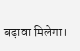बढ़ावा मिलेगा।